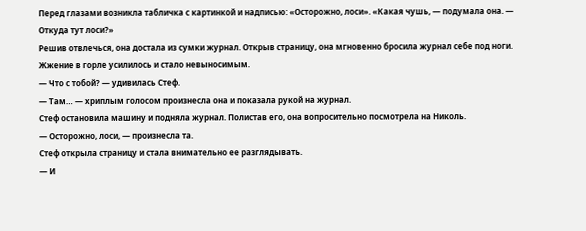Перед глазами возникла табличка с картинкой и надписью: «Осторожно, лоси». «Какая чушь, — подумала она. — Откуда тут лоси?»
Решив отвлечься, она достала из сумки журнал. Открыв страницу, она мгновенно бросила журнал себе под ноги. Жжение в горле усилилось и стало невыносимым.
— Что с тобой? — удивилась Стеф.
— Там… — хриплым голосом произнесла она и показала рукой на журнал.
Стеф остановила машину и подняла журнал. Полистав его, она вопросительно посмотрела на Николь.
— Осторожно, лоси, — произнесла та.
Стеф открыла страницу и стала внимательно ее разглядывать.
— И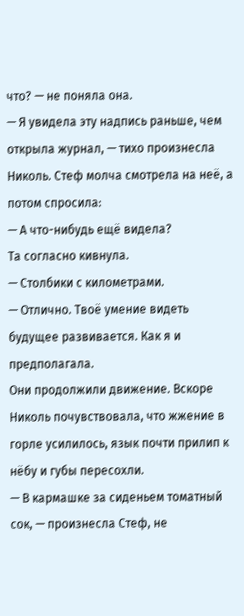что? — не поняла она.
— Я увидела эту надпись раньше, чем открыла журнал, — тихо произнесла Николь. Стеф молча смотрела на неё, а потом спросила:
— А что-нибудь ещё видела?
Та согласно кивнула.
— Столбики с километрами.
— Отлично. Твоё умение видеть будущее развивается. Как я и предполагала.
Они продолжили движение. Вскоре Николь почувствовала, что жжение в горле усилилось, язык почти прилип к нёбу и губы пересохли.
— В кармашке за сиденьем томатный сок, — произнесла Стеф, не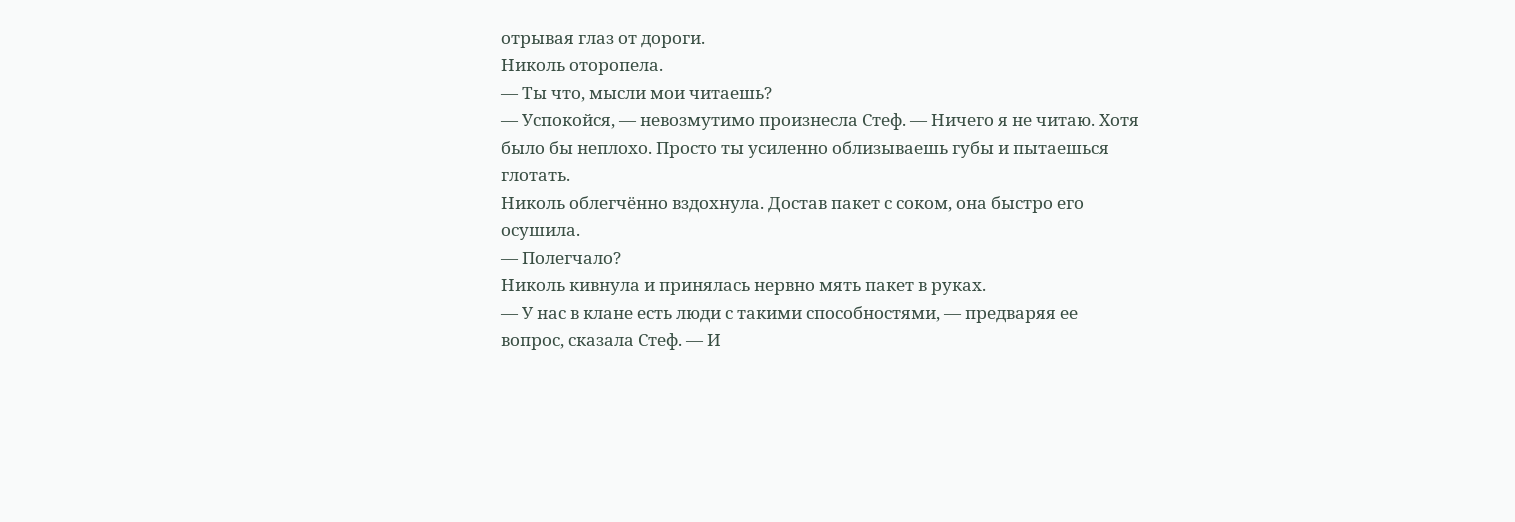отрывая глаз от дороги.
Николь оторопела.
— Ты что, мысли мои читаешь?
— Успокойся, — невозмутимо произнесла Стеф. — Ничего я не читаю. Хотя было бы неплохо. Просто ты усиленно облизываешь губы и пытаешься глотать.
Николь облегчённо вздохнула. Достав пакет с соком, она быстро его осушила.
— Полегчало?
Николь кивнула и принялась нервно мять пакет в руках.
— У нас в клане есть люди с такими способностями, — предваряя ее вопрос, сказала Стеф. — И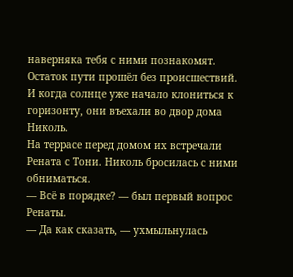наверняка тебя с ними познакомят.
Остаток пути прошёл без происшествий. И когда солнце уже начало клониться к горизонту, они въехали во двор дома Николь.
На террасе перед домом их встречали Рената с Тони. Николь бросилась с ними обниматься.
— Всё в порядке? — был первый вопрос Ренаты.
— Да как сказать, — ухмыльнулась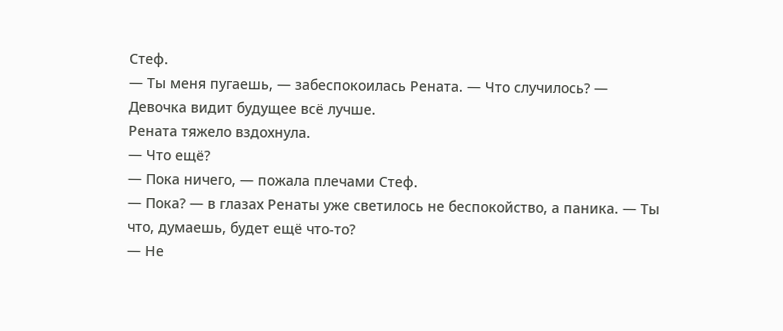Стеф.
— Ты меня пугаешь, — забеспокоилась Рената. — Что случилось? — Девочка видит будущее всё лучше.
Рената тяжело вздохнула.
— Что ещё?
— Пока ничего, — пожала плечами Стеф.
— Пока? — в глазах Ренаты уже светилось не беспокойство, а паника. — Ты что, думаешь, будет ещё что-то?
— Не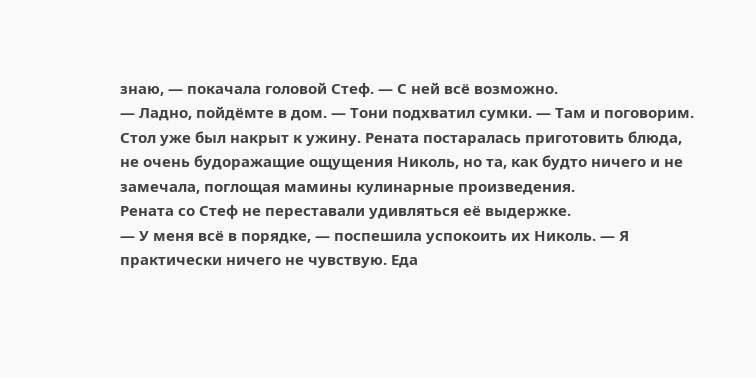знаю, — покачала головой Стеф. — С ней всё возможно.
— Ладно, пойдёмте в дом. — Тони подхватил сумки. — Там и поговорим.
Стол уже был накрыт к ужину. Рената постаралась приготовить блюда, не очень будоражащие ощущения Николь, но та, как будто ничего и не замечала, поглощая мамины кулинарные произведения.
Рената со Стеф не переставали удивляться её выдержке.
— У меня всё в порядке, — поспешила успокоить их Николь. — Я практически ничего не чувствую. Еда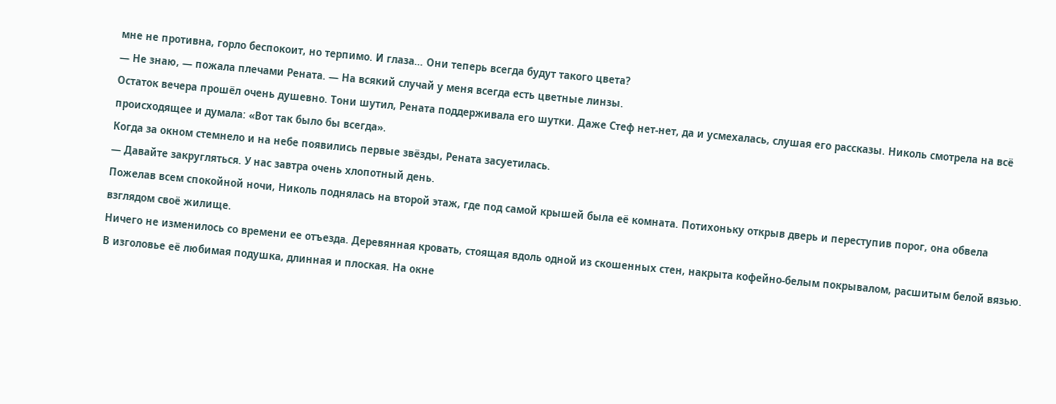мне не противна, горло беспокоит, но терпимо. И глаза… Они теперь всегда будут такого цвета?
— Не знаю, — пожала плечами Рената. — На всякий случай у меня всегда есть цветные линзы.
Остаток вечера прошёл очень душевно. Тони шутил, Рената поддерживала его шутки. Даже Стеф нет-нет, да и усмехалась, слушая его рассказы. Николь смотрела на всё происходящее и думала: «Вот так было бы всегда».
Когда за окном стемнело и на небе появились первые звёзды, Рената засуетилась.
— Давайте закругляться. У нас завтра очень хлопотный день.
Пожелав всем спокойной ночи, Николь поднялась на второй этаж, где под самой крышей была её комната. Потихоньку открыв дверь и переступив порог, она обвела взглядом своё жилище.
Ничего не изменилось со времени ее отъезда. Деревянная кровать, стоящая вдоль одной из скошенных стен, накрыта кофейно-белым покрывалом, расшитым белой вязью. В изголовье её любимая подушка, длинная и плоская. На окне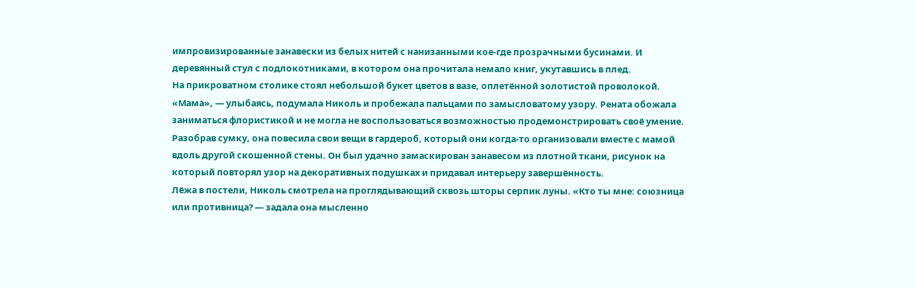импровизированные занавески из белых нитей с нанизанными кое-где прозрачными бусинами. И деревянный стул с подлокотниками, в котором она прочитала немало книг, укутавшись в плед.
На прикроватном столике стоял небольшой букет цветов в вазе, оплетённой золотистой проволокой.
«Мама», — улыбаясь, подумала Николь и пробежала пальцами по замысловатому узору. Рената обожала заниматься флористикой и не могла не воспользоваться возможностью продемонстрировать своё умение.
Разобрав сумку, она повесила свои вещи в гардероб, который они когда-то организовали вместе с мамой вдоль другой скошенной стены. Он был удачно замаскирован занавесом из плотной ткани, рисунок на который повторял узор на декоративных подушках и придавал интерьеру завершённость.
Лёжа в постели, Николь смотрела на проглядывающий сквозь шторы серпик луны. «Кто ты мне: союзница или противница? — задала она мысленно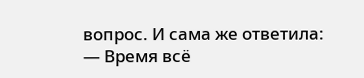вопрос. И сама же ответила: — Время всё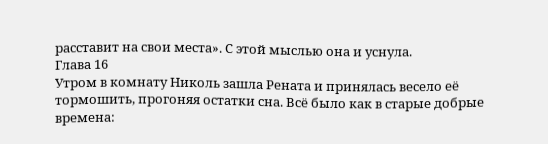расставит на свои места». С этой мыслью она и уснула.
Глава 16
Утром в комнату Николь зашла Рената и принялась весело её тормошить, прогоняя остатки сна. Всё было как в старые добрые времена: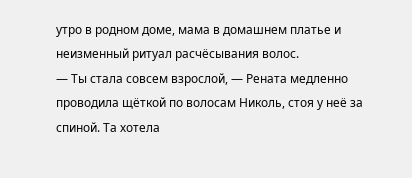утро в родном доме, мама в домашнем платье и неизменный ритуал расчёсывания волос.
— Ты стала совсем взрослой, — Рената медленно проводила щёткой по волосам Николь, стоя у неё за спиной. Та хотела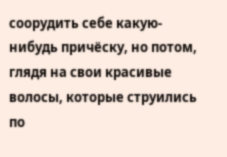соорудить себе какую-нибудь причёску, но потом, глядя на свои красивые волосы, которые струились по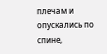плечам и опускались по спине,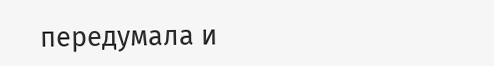передумала и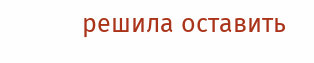решила оставить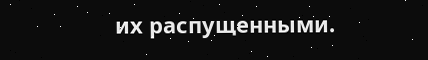их распущенными.